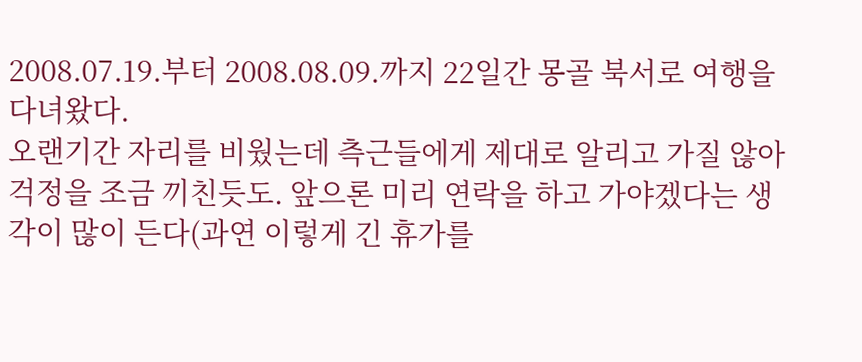2008.07.19.부터 2008.08.09.까지 22일간 몽골 북서로 여행을 다녀왔다.
오랜기간 자리를 비웠는데 측근들에게 제대로 알리고 가질 않아 걱정을 조금 끼친듯도. 앞으론 미리 연락을 하고 가야겠다는 생각이 많이 든다(과연 이렇게 긴 휴가를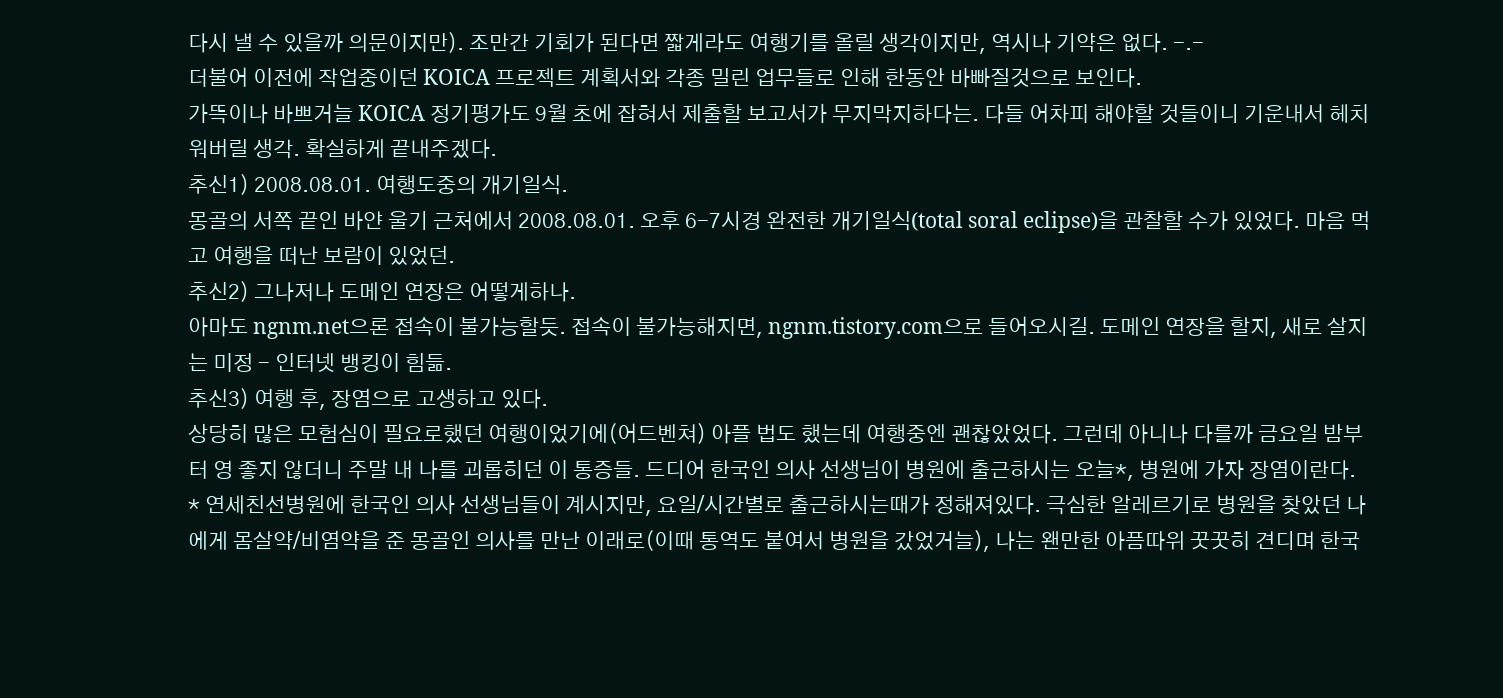다시 낼 수 있을까 의문이지만). 조만간 기회가 된다면 짧게라도 여행기를 올릴 생각이지만, 역시나 기약은 없다. -.-
더불어 이전에 작업중이던 KOICA 프로젝트 계획서와 각종 밀린 업무들로 인해 한동안 바빠질것으로 보인다.
가뜩이나 바쁘거늘 KOICA 정기평가도 9월 초에 잡혀서 제출할 보고서가 무지막지하다는. 다들 어차피 해야할 것들이니 기운내서 헤치워버릴 생각. 확실하게 끝내주겠다.
추신1) 2008.08.01. 여행도중의 개기일식.
몽골의 서쪽 끝인 바얀 울기 근처에서 2008.08.01. 오후 6-7시경 완전한 개기일식(total soral eclipse)을 관찰할 수가 있었다. 마음 먹고 여행을 떠난 보람이 있었던.
추신2) 그나저나 도메인 연장은 어떻게하나.
아마도 ngnm.net으론 접속이 불가능할듯. 접속이 불가능해지면, ngnm.tistory.com으로 들어오시길. 도메인 연장을 할지, 새로 살지는 미정 - 인터넷 뱅킹이 힘듦.
추신3) 여행 후, 장염으로 고생하고 있다.
상당히 많은 모험심이 필요로했던 여행이었기에(어드벤쳐) 아플 법도 했는데 여행중엔 괜찮았었다. 그런데 아니나 다를까 금요일 밤부터 영 좋지 않더니 주말 내 나를 괴롭히던 이 통증들. 드디어 한국인 의사 선생님이 병원에 출근하시는 오늘*, 병원에 가자 장염이란다.
* 연세친선병원에 한국인 의사 선생님들이 계시지만, 요일/시간별로 출근하시는때가 정해져있다. 극심한 알레르기로 병원을 찾았던 나에게 몸살약/비염약을 준 몽골인 의사를 만난 이래로(이때 통역도 붙여서 병원을 갔었거늘), 나는 왠만한 아픔따위 꿋꿋히 견디며 한국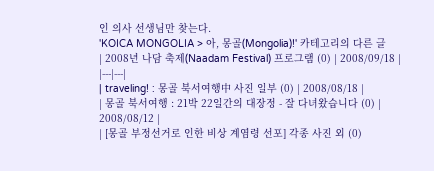인 의사 선생님만 찾는다.
'KOICA MONGOLIA > 아, 몽골(Mongolia)!' 카테고리의 다른 글
| 2008년 나담 축제(Naadam Festival) 프로그램 (0) | 2008/09/18 |
|---|---|
| traveling! : 몽골 북서여행中 사진 일부 (0) | 2008/08/18 |
| 몽골 북서여행 : 21박 22일간의 대장정 - 잘 다녀왔습니다 (0) | 2008/08/12 |
| [몽골 부정선거로 인한 비상 계염령 선포] 각종 사진 외 (0)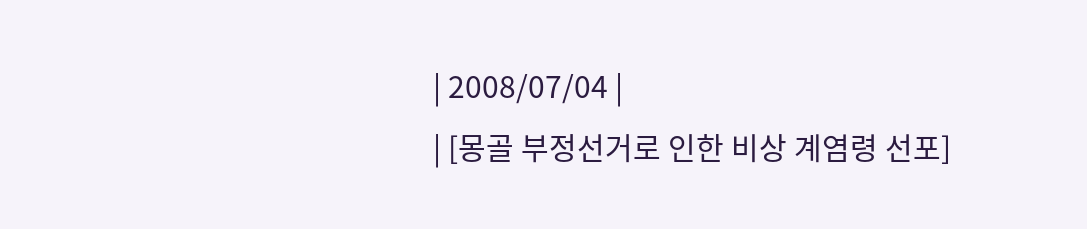| 2008/07/04 |
| [몽골 부정선거로 인한 비상 계염령 선포]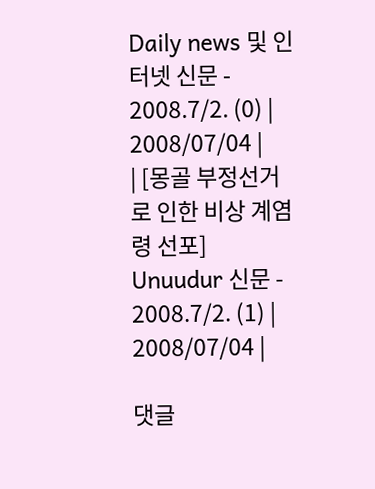Daily news 및 인터넷 신문 - 2008.7/2. (0) | 2008/07/04 |
| [몽골 부정선거로 인한 비상 계염령 선포] Unuudur 신문 - 2008.7/2. (1) | 2008/07/04 |

댓글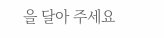을 달아 주세요